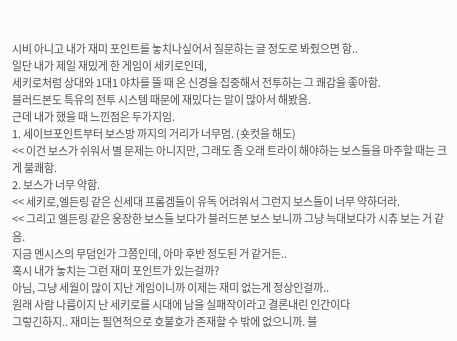시비 아니고 내가 재미 포인트를 놓치나싶어서 질문하는 글 정도로 봐줬으면 함..
일단 내가 제일 재밌게 한 게임이 세키로인데,
세키로처럼 상대와 1대1 야차를 뜰 때 온 신경을 집중해서 전투하는 그 쾌감을 좋아함.
블러드본도 특유의 전투 시스템 때문에 재밌다는 말이 많아서 해봤음.
근데 내가 했을 때 느낀점은 두가지임.
1. 세이브포인트부터 보스방 까지의 거리가 너무멈. (숏컷을 해도)
<< 이건 보스가 쉬워서 별 문제는 아니지만, 그래도 좀 오래 트라이 해야하는 보스들을 마주할 때는 크게 불쾌함.
2. 보스가 너무 약함.
<< 세키로,엘든링 같은 신세대 프롬겜들이 유독 어려워서 그런지 보스들이 너무 약하더라.
<< 그리고 엘든링 같은 웅장한 보스들 보다가 블러드본 보스 보니까 그냥 늑대보다가 시츄 보는 거 같음.
지금 멘시스의 무덤인가 그쯤인데, 아마 후반 정도된 거 같거든..
혹시 내가 놓치는 그런 재미 포인트가 있는걸까?
아님, 그냥 세월이 많이 지난 게임이니까 이제는 재미 없는게 정상인걸까..
원래 사람 나름이지 난 세키로를 시대에 남을 실패작이라고 결론내린 인간이다
그렇긴하지.. 재미는 필연적으로 호불호가 존재할 수 밖에 없으니까. 블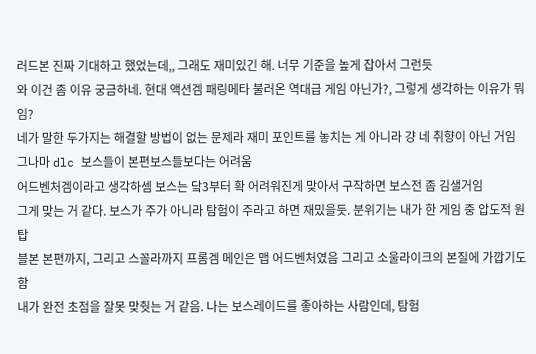러드본 진짜 기대하고 했었는데,, 그래도 재미있긴 해. 너무 기준을 높게 잡아서 그런듯
와 이건 좀 이유 궁금하네. 현대 액션겜 패링메타 불러온 역대급 게임 아닌가?, 그렇게 생각하는 이유가 뭐임?
네가 말한 두가지는 해결할 방법이 없는 문제라 재미 포인트를 놓치는 게 아니라 걍 네 취향이 아닌 거임
그나마 dlc 보스들이 본편보스들보다는 어려움
어드벤처겜이라고 생각하셈 보스는 닼3부터 확 어려워진게 맞아서 구작하면 보스전 좀 김샐거임
그게 맞는 거 같다. 보스가 주가 아니라 탐험이 주라고 하면 재밌을듯. 분위기는 내가 한 게임 중 압도적 원탑
블본 본편까지, 그리고 스꼴라까지 프롬겜 메인은 맵 어드벤처였음 그리고 소울라이크의 본질에 가깝기도함
내가 완전 초점을 잘못 맞췃는 거 같음. 나는 보스레이드를 좋아하는 사람인데, 탐험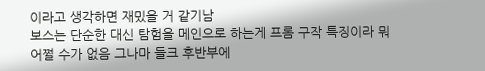이라고 생각하면 재밌을 거 같기남
보스는 단순한 대신 탐험을 메인으로 하는게 프롬 구작 특징이라 뭐 어쩔 수가 없음 그나마 들크 후반부에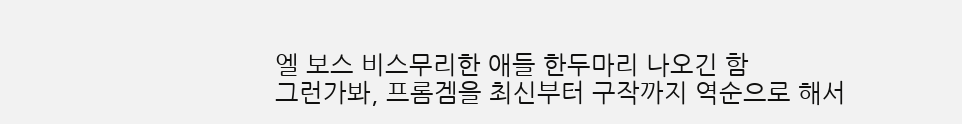엘 보스 비스무리한 애들 한두마리 나오긴 함
그런가봐, 프롬겜을 최신부터 구작까지 역순으로 해서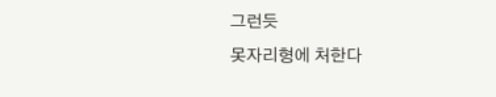그런듯
못자리형에 처한다